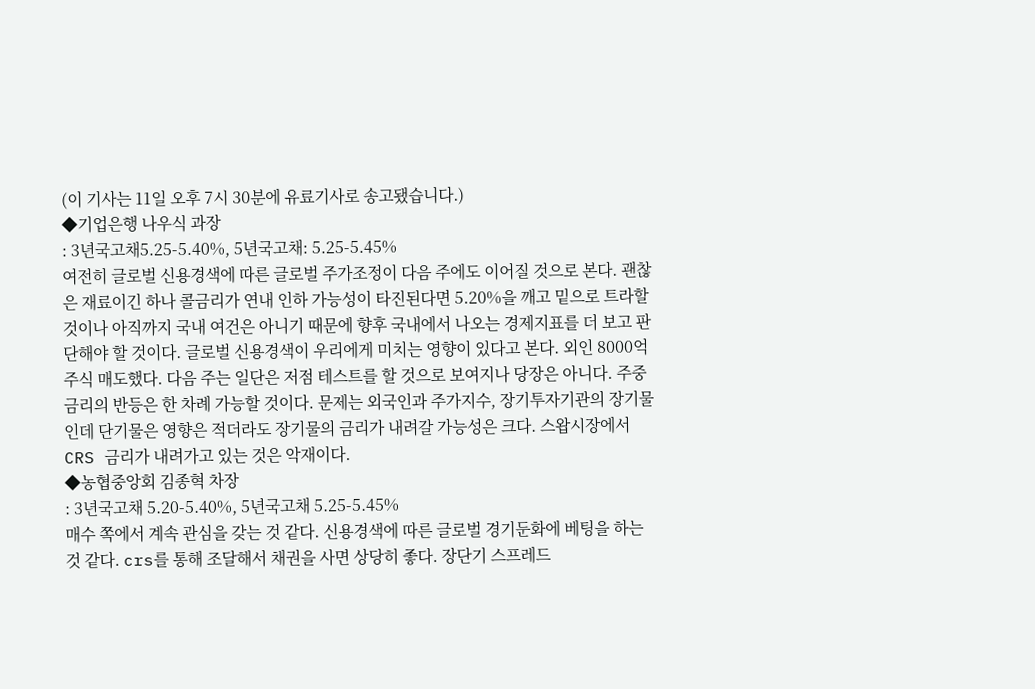(이 기사는 11일 오후 7시 30분에 유료기사로 송고됐습니다.)
◆기업은행 나우식 과장
: 3년국고채5.25-5.40%, 5년국고채: 5.25-5.45%
여전히 글로벌 신용경색에 따른 글로벌 주가조정이 다음 주에도 이어질 것으로 본다. 괜찮은 재료이긴 하나 콜금리가 연내 인하 가능성이 타진된다면 5.20%을 깨고 밑으로 트라할 것이나 아직까지 국내 여건은 아니기 때문에 향후 국내에서 나오는 경제지표를 더 보고 판단해야 할 것이다. 글로벌 신용경색이 우리에게 미치는 영향이 있다고 본다. 외인 8000억 주식 매도했다. 다음 주는 일단은 저점 테스트를 할 것으로 보여지나 당장은 아니다. 주중 금리의 반등은 한 차례 가능할 것이다. 문제는 외국인과 주가지수, 장기투자기관의 장기물인데 단기물은 영향은 적더라도 장기물의 금리가 내려갈 가능성은 크다. 스왑시장에서 CRS 금리가 내려가고 있는 것은 악재이다.
◆농협중앙회 김종혁 차장
: 3년국고채 5.20-5.40%, 5년국고채 5.25-5.45%
매수 쪽에서 계속 관심을 갖는 것 같다. 신용경색에 따른 글로벌 경기둔화에 베팅을 하는 것 같다. crs를 통해 조달해서 채권을 사면 상당히 좋다. 장단기 스프레드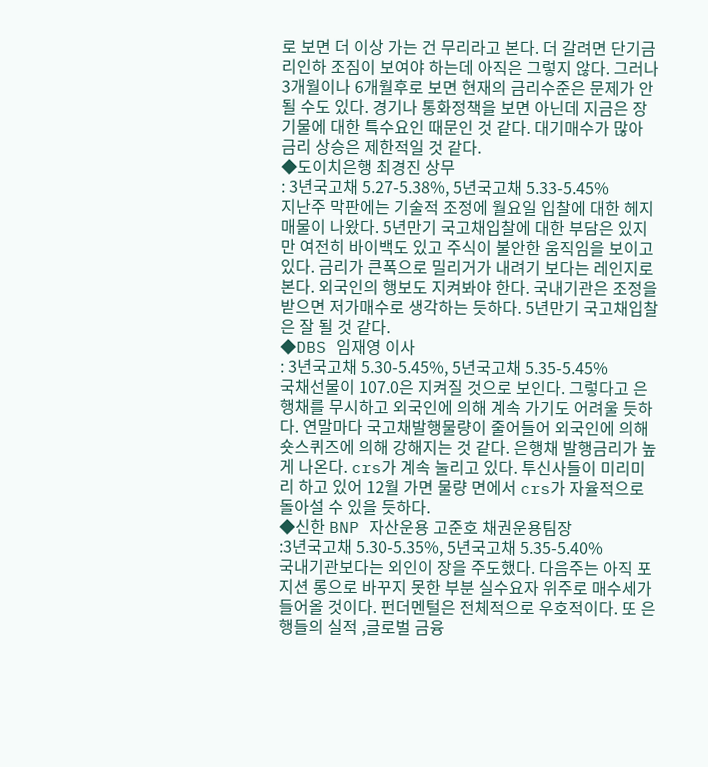로 보면 더 이상 가는 건 무리라고 본다. 더 갈려면 단기금리인하 조짐이 보여야 하는데 아직은 그렇지 않다. 그러나 3개월이나 6개월후로 보면 현재의 금리수준은 문제가 안될 수도 있다. 경기나 통화정책을 보면 아닌데 지금은 장기물에 대한 특수요인 때문인 것 같다. 대기매수가 많아 금리 상승은 제한적일 것 같다.
◆도이치은행 최경진 상무
: 3년국고채 5.27-5.38%, 5년국고채 5.33-5.45%
지난주 막판에는 기술적 조정에 월요일 입찰에 대한 헤지매물이 나왔다. 5년만기 국고채입찰에 대한 부담은 있지만 여전히 바이백도 있고 주식이 불안한 움직임을 보이고 있다. 금리가 큰폭으로 밀리거가 내려기 보다는 레인지로 본다. 외국인의 행보도 지켜봐야 한다. 국내기관은 조정을 받으면 저가매수로 생각하는 듯하다. 5년만기 국고채입찰은 잘 될 것 같다.
◆DBS 임재영 이사
: 3년국고채 5.30-5.45%, 5년국고채 5.35-5.45%
국채선물이 107.0은 지켜질 것으로 보인다. 그렇다고 은행채를 무시하고 외국인에 의해 계속 가기도 어려울 듯하다. 연말마다 국고채발행물량이 줄어들어 외국인에 의해 숏스퀴즈에 의해 강해지는 것 같다. 은행채 발행금리가 높게 나온다. crs가 계속 눌리고 있다. 투신사들이 미리미리 하고 있어 12월 가면 물량 면에서 crs가 자율적으로 돌아설 수 있을 듯하다.
◆신한 BNP 자산운용 고준호 채권운용팀장
:3년국고채 5.30-5.35%, 5년국고채 5.35-5.40%
국내기관보다는 외인이 장을 주도했다. 다음주는 아직 포지션 롱으로 바꾸지 못한 부분 실수요자 위주로 매수세가 들어올 것이다. 펀더멘털은 전체적으로 우호적이다. 또 은행들의 실적 ,글로벌 금융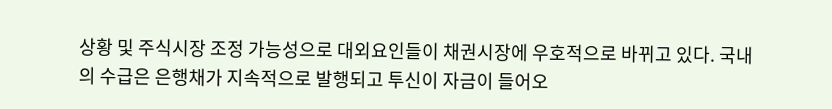상황 및 주식시장 조정 가능성으로 대외요인들이 채권시장에 우호적으로 바뀌고 있다. 국내의 수급은 은행채가 지속적으로 발행되고 투신이 자금이 들어오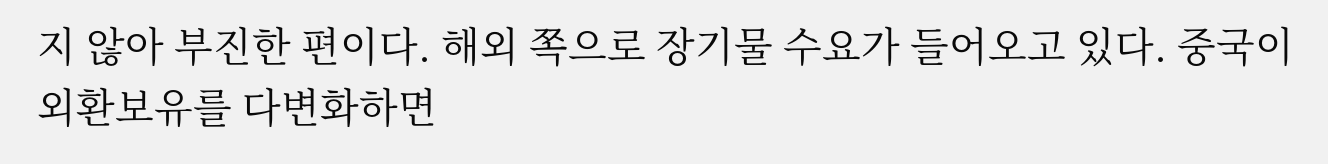지 않아 부진한 편이다. 해외 쪽으로 장기물 수요가 들어오고 있다. 중국이 외환보유를 다변화하면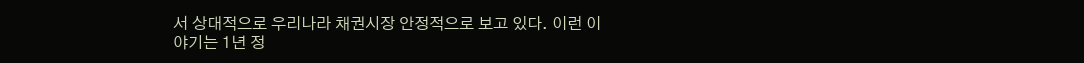서 상대적으로 우리나라 채권시장 안정적으로 보고 있다. 이런 이야기는 1년 정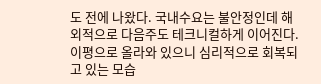도 전에 나왔다. 국내수요는 불안정인데 해외적으로 다음주도 테크니컬하게 이어진다. 이평으로 올라와 있으니 심리적으로 회복되고 있는 모습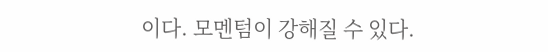이다. 모멘텀이 강해질 수 있다.